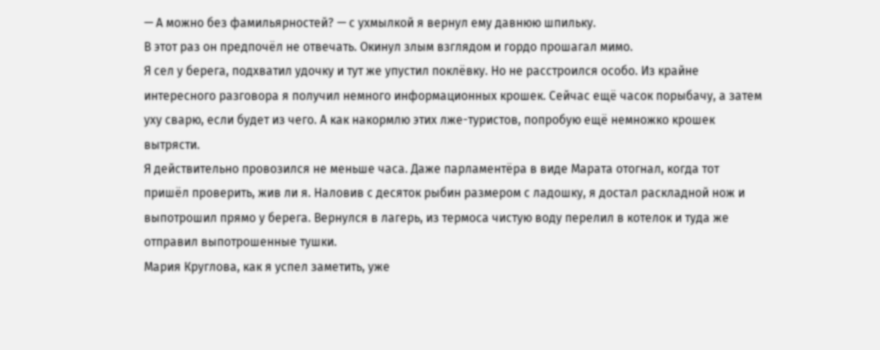— А можно без фамильярностей? — с ухмылкой я вернул ему давнюю шпильку.
В этот раз он предпочёл не отвечать. Окинул злым взглядом и гордо прошагал мимо.
Я сел у берега, подхватил удочку и тут же упустил поклёвку. Но не расстроился особо. Из крайне интересного разговора я получил немного информационных крошек. Сейчас ещё часок порыбачу, а затем уху сварю, если будет из чего. А как накормлю этих лже-туристов, попробую ещё немножко крошек вытрясти.
Я действительно провозился не меньше часа. Даже парламентёра в виде Марата отогнал, когда тот пришёл проверить, жив ли я. Наловив с десяток рыбин размером с ладошку, я достал раскладной нож и выпотрошил прямо у берега. Вернулся в лагерь, из термоса чистую воду перелил в котелок и туда же отправил выпотрошенные тушки.
Мария Круглова, как я успел заметить, уже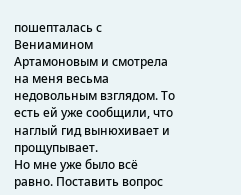пошепталась с Вениамином Артамоновым и смотрела на меня весьма недовольным взглядом. То есть ей уже сообщили, что наглый гид вынюхивает и прощупывает.
Но мне уже было всё равно. Поставить вопрос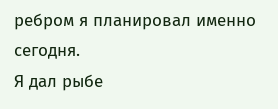ребром я планировал именно сегодня.
Я дал рыбе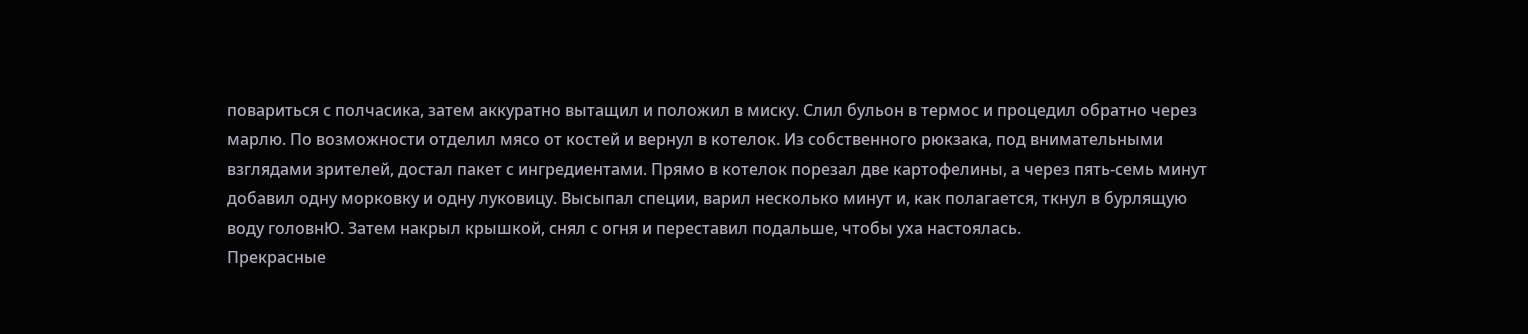повариться с полчасика, затем аккуратно вытащил и положил в миску. Слил бульон в термос и процедил обратно через марлю. По возможности отделил мясо от костей и вернул в котелок. Из собственного рюкзака, под внимательными взглядами зрителей, достал пакет с ингредиентами. Прямо в котелок порезал две картофелины, а через пять-семь минут добавил одну морковку и одну луковицу. Высыпал специи, варил несколько минут и, как полагается, ткнул в бурлящую воду головнЮ. Затем накрыл крышкой, снял с огня и переставил подальше, чтобы уха настоялась.
Прекрасные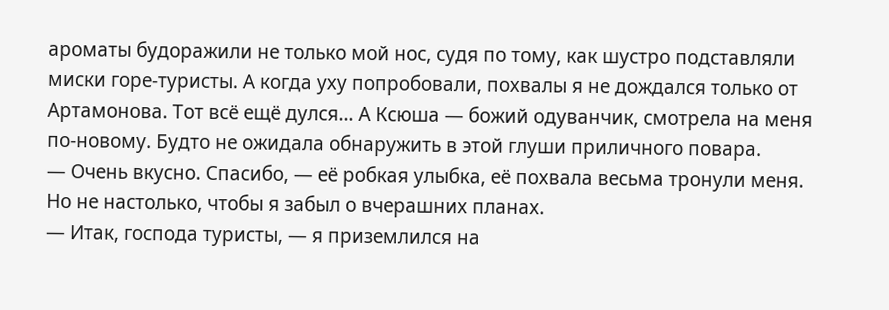ароматы будоражили не только мой нос, судя по тому, как шустро подставляли миски горе-туристы. А когда уху попробовали, похвалы я не дождался только от Артамонова. Тот всё ещё дулся… А Ксюша — божий одуванчик, смотрела на меня по-новому. Будто не ожидала обнаружить в этой глуши приличного повара.
— Очень вкусно. Спасибо, — её робкая улыбка, её похвала весьма тронули меня.
Но не настолько, чтобы я забыл о вчерашних планах.
— Итак, господа туристы, — я приземлился на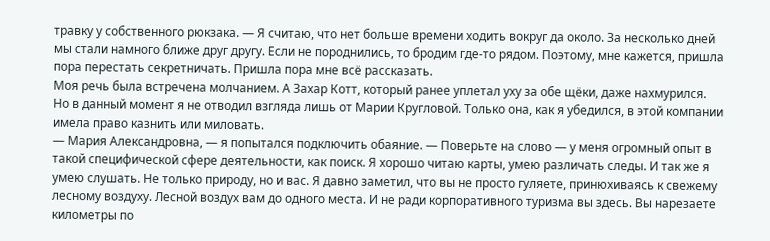травку у собственного рюкзака. — Я считаю, что нет больше времени ходить вокруг да около. За несколько дней мы стали намного ближе друг другу. Если не породнились, то бродим где-то рядом. Поэтому, мне кажется, пришла пора перестать секретничать. Пришла пора мне всё рассказать.
Моя речь была встречена молчанием. А Захар Котт, который ранее уплетал уху за обе щёки, даже нахмурился.
Но в данный момент я не отводил взгляда лишь от Марии Кругловой. Только она, как я убедился, в этой компании имела право казнить или миловать.
— Мария Александровна, — я попытался подключить обаяние. — Поверьте на слово — у меня огромный опыт в такой специфической сфере деятельности, как поиск. Я хорошо читаю карты, умею различать следы. И так же я умею слушать. Не только природу, но и вас. Я давно заметил, что вы не просто гуляете, принюхиваясь к свежему лесному воздуху. Лесной воздух вам до одного места. И не ради корпоративного туризма вы здесь. Вы нарезаете километры по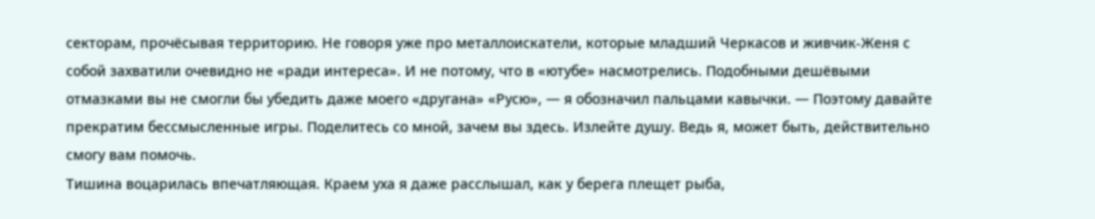секторам, прочёсывая территорию. Не говоря уже про металлоискатели, которые младший Черкасов и живчик-Женя с собой захватили очевидно не «ради интереса». И не потому, что в «ютубе» насмотрелись. Подобными дешёвыми отмазками вы не смогли бы убедить даже моего «другана» «Русю», — я обозначил пальцами кавычки. — Поэтому давайте прекратим бессмысленные игры. Поделитесь со мной, зачем вы здесь. Излейте душу. Ведь я, может быть, действительно смогу вам помочь.
Тишина воцарилась впечатляющая. Краем уха я даже расслышал, как у берега плещет рыба,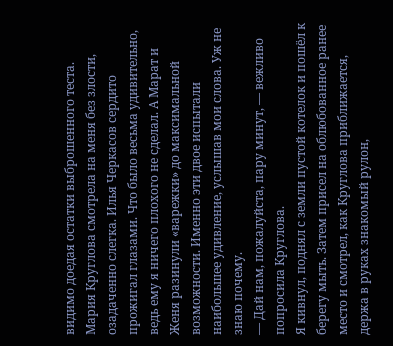видимо доедая остатки выброшенного теста. Мария Круглова смотрела на меня без злости, озадаченно слегка. Илья Черкасов сердито прожигал глазами. Что было весьма удивительно, ведь ему я ничего плохого не сделал. А Марат и Женя разинули «варежки» до максимальной возможности. Именно эти двое испытали наибольшее удивление, услышав мои слова. Уж не знаю почему.
— Дай нам, пожалуйста, пару минут, — вежливо попросила Круглова.
Я кивнул, поднял с земли пустой котелок и пошёл к берегу мыть. Затем присел на облюбованное ранее место и смотрел, как Круглова приближается, держа в руках знакомый рулон,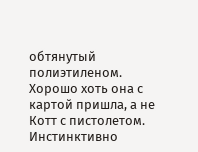обтянутый полиэтиленом.
Хорошо хоть она с картой пришла, а не Котт с пистолетом.
Инстинктивно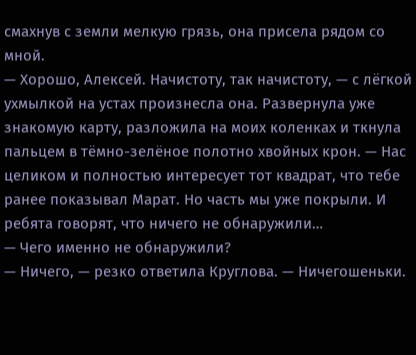смахнув с земли мелкую грязь, она присела рядом со мной.
— Хорошо, Алексей. Начистоту, так начистоту, — с лёгкой ухмылкой на устах произнесла она. Развернула уже знакомую карту, разложила на моих коленках и ткнула пальцем в тёмно-зелёное полотно хвойных крон. — Нас целиком и полностью интересует тот квадрат, что тебе ранее показывал Марат. Но часть мы уже покрыли. И ребята говорят, что ничего не обнаружили…
— Чего именно не обнаружили?
— Ничего, — резко ответила Круглова. — Ничегошеньки.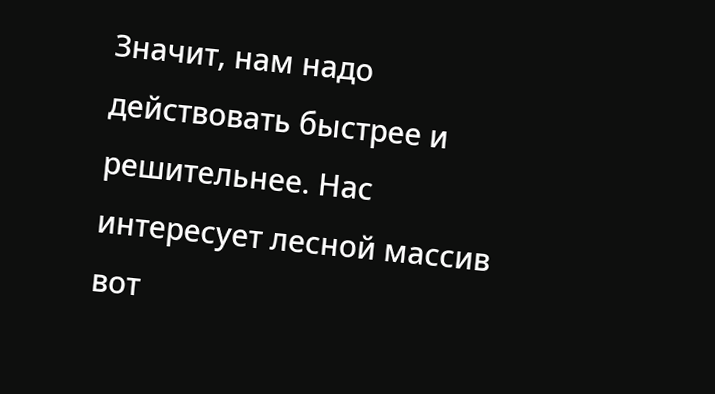Значит, нам надо действовать быстрее и решительнее. Нас интересует лесной массив вот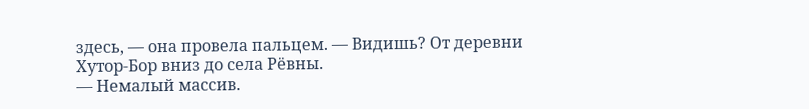здесь, — она провела пальцем. — Видишь? От деревни Хутор-Бор вниз до села Рёвны.
— Немалый массив.